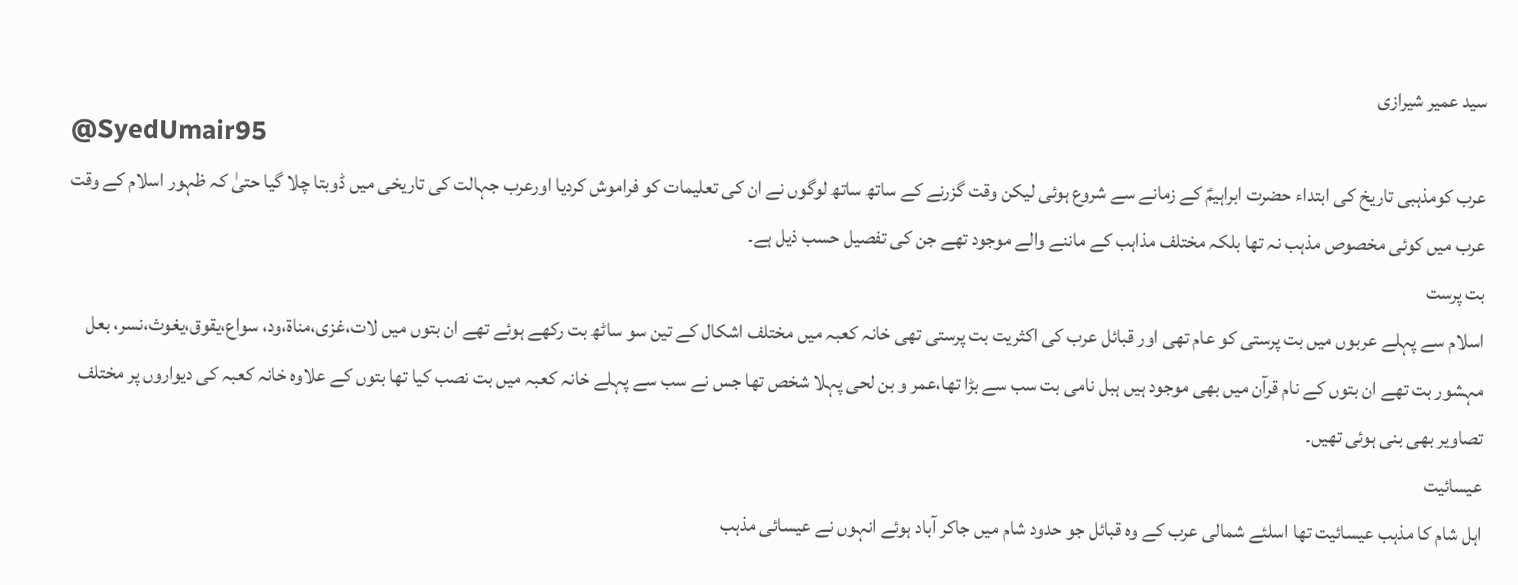سید عمیر شیرازی
@SyedUmair95
عرب کومذہبی تاریخ کی ابتداء حضرت ابراہیمؑ کے زمانے سے شروع ہوئی لیکن وقت گزرنے کے ساتھ ساتھ لوگوں نے ان کی تعلیمات کو فراموش کردیا اورعرب جہالت کی تاریخی میں ڈوبتا چلا گیا حتیٰ کہ ظہور اسلام کے وقت عرب میں کوئی مخصوص مذہب نہ تھا بلکہ مختلف مذاہب کے ماننے والے موجود تھے جن کی تفصیل حسب ذیل ہے۔
بت پرست
اسلام سے پہلے عربوں میں بت پرستی کو عام تھی اور قبائل عرب کی اکثریت بت پرستی تھی خانہ کعبہ میں مختلف اشکال کے تین سو ساٹھ بت رکھے ہوئے تھے ان بتوں میں لات،غزی،مناة،ود، سواع،یقوق،یغوث،نسر، بعل مہشور بت تھے ان بتوں کے نام قرآن میں بھی موجود ہیں ہبل نامی بت سب سے بڑا تھا،عمر و بن لحی پہلا شخص تھا جس نے سب سے پہلے خانہ کعبہ میں بت نصب کیا تھا بتوں کے علاوہ خانہ کعبہ کی دیواروں پر مختلف تصاویر بھی بنی ہوئی تھیں۔
عیسائیت
اہل شام کا مذہب عیسائیت تھا اسلئے شمالی عرب کے وہ قبائل جو حدود شام میں جاکر آباد ہوئے انہوں نے عیسائی مذہب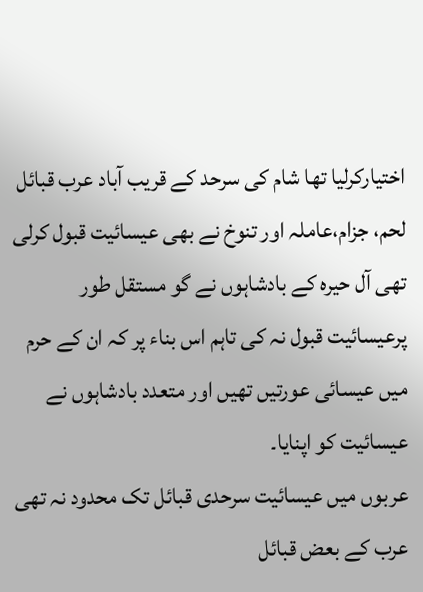اختیارکرلیا تھا شام کی سرحد کے قریب آباد عرب قبائل لحم، جزام،عاملہ اور تنوخ نے بھی عیسائیت قبول کرلی تھی آل حیرہ کے بادشاہوں نے گو مستقل طور پرعیسائیت قبول نہ کی تاہم اس بناء پر کہ ان کے حرم میں عیسائی عورتیں تھیں اور متعدد بادشاہوں نے عیسائیت کو اپنایا۔
عربوں میں عیسائیت سرحدی قبائل تک محدود نہ تھی عرب کے بعض قبائل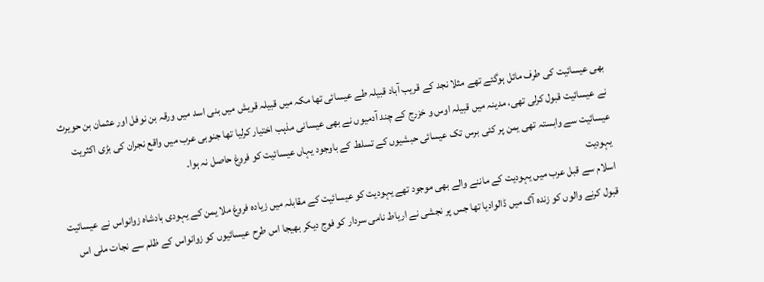بھی عیسائیت کی طرف مائل ہوگئے تھے مثلا نجد کے قریب آباد قبیلہ طے عیسائی تھا مکہ میں قبیلہ قریش میں بنی اسد میں ورقہ بن نوفل اور عثمان بن حویرث نے عیسائیت قبول کرلی تھی، مدینہ میں قبیلہ اوس و خزرج کے چند آدمیوں نے بھی عیسانی مذہب اختیار کرلیا تھا جنوبی عرب میں واقع نجران کی بڑی اکثریت عیسائیت سے وابستہ تھی یمن پر کئی برس تک عیسائی حبشیوں کے تسلط کے باوجود یہاں عیسائیت کو فروغ حاصل نہ ہوا۔
یہودیت
اسلام سے قبل عرب میں یہودیت کے ماننے والے بھی موجود تھے یہودیت کو عیسائیت کے مقابلہ میں زیادہ فروغ ملا یمن کے یہودی بادشاہ زوانواس نے عیسائیت قبول کرنے والوں کو زندہ آگ میں ڈالوادیا تھا جس پر نجشی نے اریاط نامی سردار کو فوج دیکر بھیجا اس طرح عیسائیوں کو زوانواس کے ظلم سے نجات ملی اس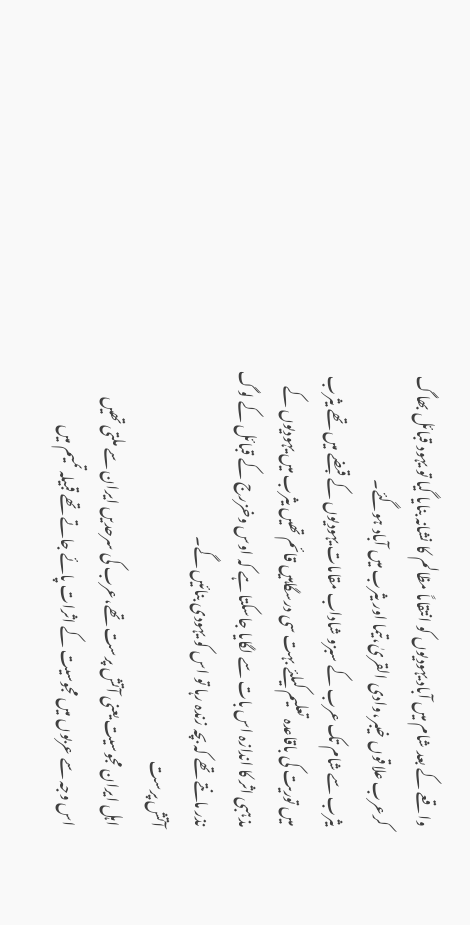واقعے کے بعد شام میں آباد یہودیوں کو انتقاماً مظالم کا نشانہ بنایا گیا تو یہود قبائل بھاگ کرعرب علاقوں خیبر،وادی القریٰ،تیما اور یثرب میں آباد ہوگئے۔
یثرب سے شام تک عرب کے سبزو شاداب مقامات یہودیوں کے قبضے میں تھے یثرب میں توریت کی باقاعدہ تعلیم کیلئے بہت سی درسگاہیں قائم تھیں یثرب میں یہودیوں کے مذہبی اثر کا اندازہ اس بات سے لگایا جاسکتا ہے کہ اوس وخزرج کے قبائل کے لوگ نذر مانتے تھے کہ بچہ زندہ رہا تو اس کو یہودی بنائیں گے۔
آتش پرست
اہل ایران مجوسیت یعنی آتش پرست تھے،عرب کی سرحدیں ایران سے ملتی تھیں اس وجہ سے عربوں میں مجوسیت کے اثرات پائے جاتے تھے قبیلہ تمیم میں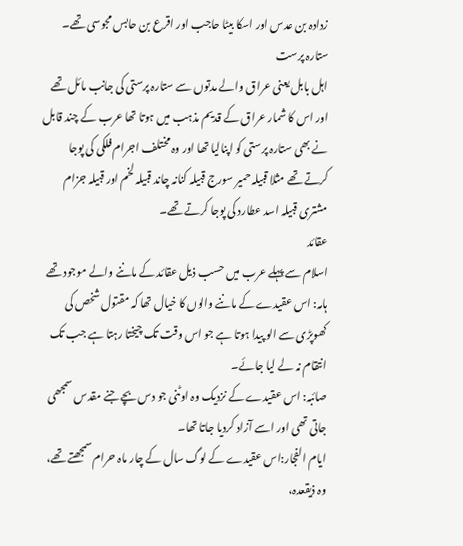زدادہ بن عدس اور اسکا بیٹا حاجب اور اقرع بن حابس مجوسی تھے۔
ستارہ پرست
اہل بابل یعنی عراق والے مدتوں سے ستارہ پرستی کی جانب مائل تھے اور اس کا شمار عراق کے قدیم مذہب میں ہوتا تھا عرب کے چند قابل نے بھی ستارہ پرستی کو اپنالیا تھا اور وہ مختلف اجرام فلکی کی پوجا کرتے تھے مثلا قبیلہ حمیر سورج قبیلہ کنانہ چاند قبیلہ لخم اور قبیلہ جزام مشتری قبیلہ اسد عطارد کی پوجا کرتے تھے۔
عقائد
اسلام سے پہلے عرب میں حسب ذیل عقائد کے ماننے والے موجود تھے
ہامہ: اس عقیدے کے ماننے والوں کا خیال تھا کہ مقتول شخص کی کھوپڑی سے الو پیدا ہوتا ہے جو اس وقت تک چیختا رہتا ہے جب تک انتقام نہ لے لیا جائے۔
صائبہ: اس عقیدے کے نزدیک وہ اوٹنی جو دس بچے جنے مقدس سمجھی جاتی تھی اور اسے آزاد کردیا جاتا تھا۔
ایام الفجار:اس عقیدے کے لوگ سال کے چار ماہ حرام سمجھتے تھے، وہ ذیقعدہ،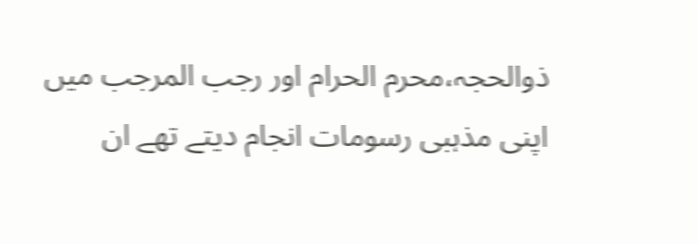ذوالحجہ،محرم الحرام اور رجب المرجب میں اپنی مذہبی رسومات انجام دیتے تھے ان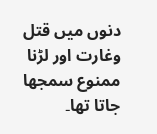دنوں میں قتل وغارت اور لڑنا ممنوع سمجھا جاتا تھا۔